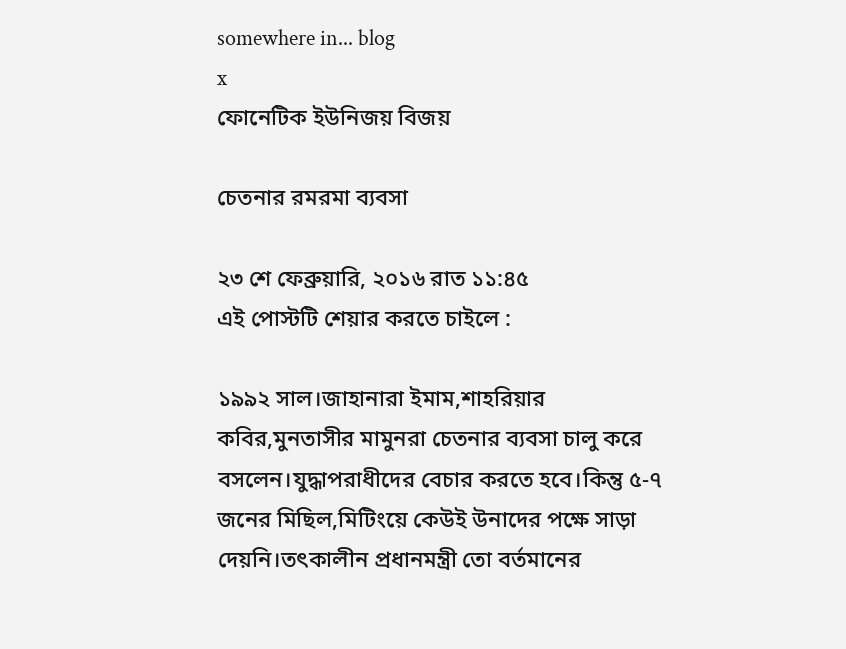somewhere in... blog
x
ফোনেটিক ইউনিজয় বিজয়

চেতনার রমরমা ব্যবসা

২৩ শে ফেব্রুয়ারি, ২০১৬ রাত ১১:৪৫
এই পোস্টটি শেয়ার করতে চাইলে :

১৯৯২ সাল।জাহানারা ইমাম,শাহরিয়ার কবির,মুনতাসীর মামুনরা চেতনার ব্যবসা চালু করে বসলেন।যুদ্ধাপরাধীদের বেচার করতে হবে।কিন্তু ৫-৭ জনের মিছিল,মিটিংয়ে কেউই উনাদের পক্ষে সাড়া দেয়নি।তৎকালীন প্রধানমন্ত্রী তো বর্তমানের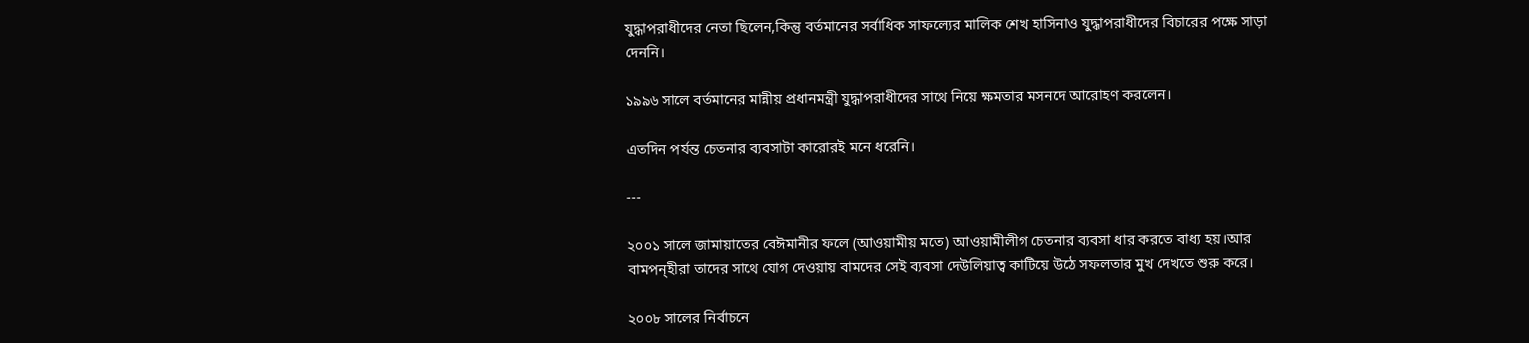যুদ্ধাপরাধীদের নেতা ছিলেন,কিন্তু বর্তমানের সর্বাধিক সাফল্যের মালিক শেখ হাসিনাও যুদ্ধাপরাধীদের বিচারের পক্ষে সাড়া দেননি।

১৯৯৬ সালে বর্তমানের মান্নীয় প্রধানমন্ত্রী যুদ্ধাপরাধীদের সাথে নিয়ে ক্ষমতার মসনদে আরোহণ করলেন।

এতদিন পর্যন্ত চেতনার ব্যবসাটা কারোরই মনে ধরেনি।

---

২০০১ সালে জামায়াতের বেঈমানীর ফলে (আওয়ামীয় মতে) আওয়ামীলীগ চেতনার ব্যবসা ধার করতে বাধ্য হয়।আর বামপন্হীরা তাদের সাথে যোগ দেওয়ায় বামদের সেই ব্যবসা দেউলিয়াত্ব কাটিয়ে উঠে সফলতার মুখ দেখতে শুরু করে।

২০০৮ সালের নির্বাচনে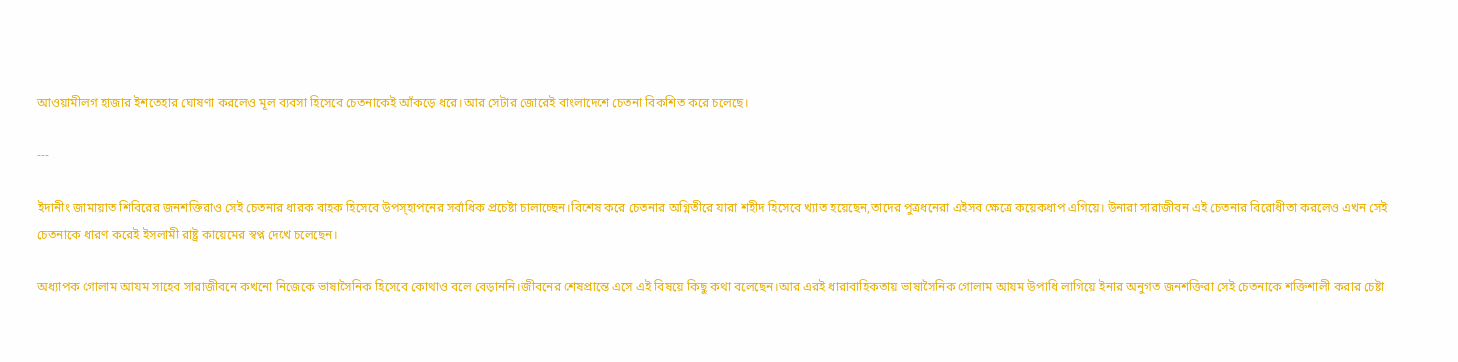আওয়ামীলগ হাজার ইশতেহার ঘোষণা করলেও মূল ব্যবসা হিসেবে চেতনাকেই আঁকড়ে ধরে।আর সেটার জোরেই বাংলাদেশে চেতনা বিকশিত করে চলেছে।

---

ইদানীং জামায়াত শিবিরের জনশক্তিরাও সেই চেতনার ধারক বাহক হিসেবে উপস্হাপনের সর্বাধিক প্রচেষ্টা চালাচ্ছেন।বিশেষ করে চেতনার অগ্নিতীরে যারা শহীদ হিসেবে খ্যাত হয়েছেন,তাদের পুত্রধনেরা এইসব ক্ষেত্রে কয়েকধাপ এগিয়ে। উনারা সারাজীবন এই চেতনার বিরোধীতা করলেও এখন সেই চেতনাকে ধারণ করেই ইসলামী রাষ্ট্র কায়েমের স্বপ্ন দেখে চলেছেন।

অধ্যাপক গোলাম আযম সাহেব সারাজীবনে কখনো নিজেকে ভাষাসৈনিক হিসেবে কোথাও বলে বেড়াননি।জীবনের শেষপ্রান্তে এসে এই বিষয়ে কিছু কথা বলেছেন।আর এরই ধারাবাহিকতায় ভাষাসৈনিক গোলাম আযম উপাধি লাগিয়ে ইনার অনুগত জনশক্তিরা সেই চেতনাকে শক্তিশালী করার চেষ্টা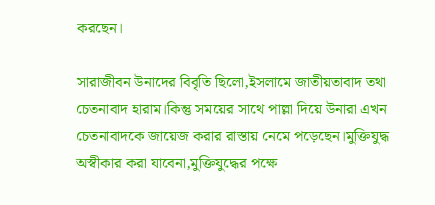করছেন।

সারাজীবন উনাদের বিবৃতি ছিলো,ইসলামে জাতীয়তাবাদ তথা চেতনাবাদ হারাম।কিন্তু সময়ের সাথে পাল্লা দিয়ে উনারা এখন চেতনাবাদকে জায়েজ করার রাস্তায় নেমে পড়েছেন।মুক্তিযুদ্ধ অস্বীকার করা যাবেনা,মুক্তিযুদ্ধের পক্ষে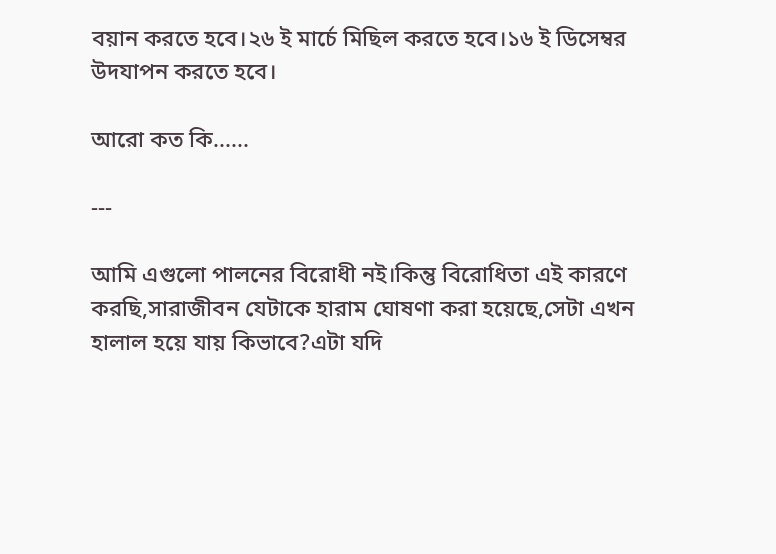বয়ান করতে হবে।২৬ ই মার্চে মিছিল করতে হবে।১৬ ই ডিসেম্বর উদযাপন করতে হবে।

আরো কত কি......

---

আমি এগুলো পালনের বিরোধী নই।কিন্তু বিরোধিতা এই কারণে করছি,সারাজীবন যেটাকে হারাম ঘোষণা করা হয়েছে,সেটা এখন হালাল হয়ে যায় কিভাবে?এটা যদি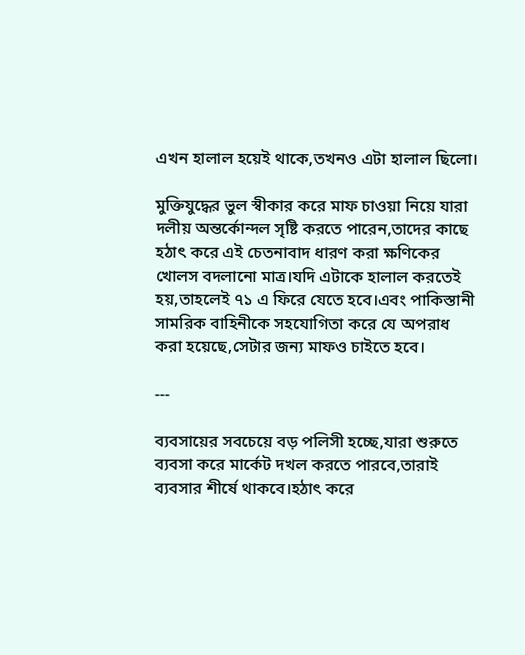এখন হালাল হয়েই থাকে,তখনও এটা হালাল ছিলো।

মুক্তিযুদ্ধের ভুল স্বীকার করে মাফ চাওয়া নিয়ে যারা দলীয় অন্তর্কোন্দল সৃষ্টি করতে পারেন,তাদের কাছে হঠাৎ করে এই চেতনাবাদ ধারণ করা ক্ষণিকের খোলস বদলানো মাত্র।যদি এটাকে হালাল করতেই হয়,তাহলেই ৭১ এ ফিরে যেতে হবে।এবং পাকিস্তানী সামরিক বাহিনীকে সহযোগিতা করে যে অপরাধ করা হয়েছে,সেটার জন্য মাফও চাইতে হবে।

---

ব্যবসায়ের সবচেয়ে বড় পলিসী হচ্ছে,যারা শুরুতে ব্যবসা করে মার্কেট দখল করতে পারবে,তারাই ব্যবসার শীর্ষে থাকবে।হঠাৎ করে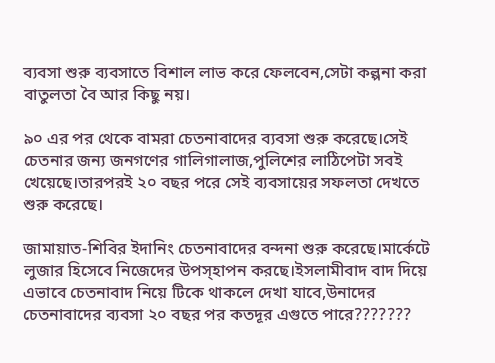ব্যবসা শুরু ব্যবসাতে বিশাল লাভ করে ফেলবেন,সেটা কল্পনা করা বাতুলতা বৈ আর কিছু নয়।

৯০ এর পর থেকে বামরা চেতনাবাদের ব্যবসা শুরু করেছে।সেই চেতনার জন্য জনগণের গালিগালাজ,পুলিশের লাঠিপেটা সবই খেয়েছে।তারপরই ২০ বছর পরে সেই ব্যবসায়ের সফলতা দেখতে শুরু করেছে।

জামায়াত-শিবির ইদানিং চেতনাবাদের বন্দনা শুরু করেছে।মার্কেটে লুজার হিসেবে নিজেদের উপস্হাপন করছে।ইসলামীবাদ বাদ দিয়ে এভাবে চেতনাবাদ নিয়ে টিকে থাকলে দেখা যাবে,উনাদের চেতনাবাদের ব্যবসা ২০ বছর পর কতদূর এগুতে পারে???????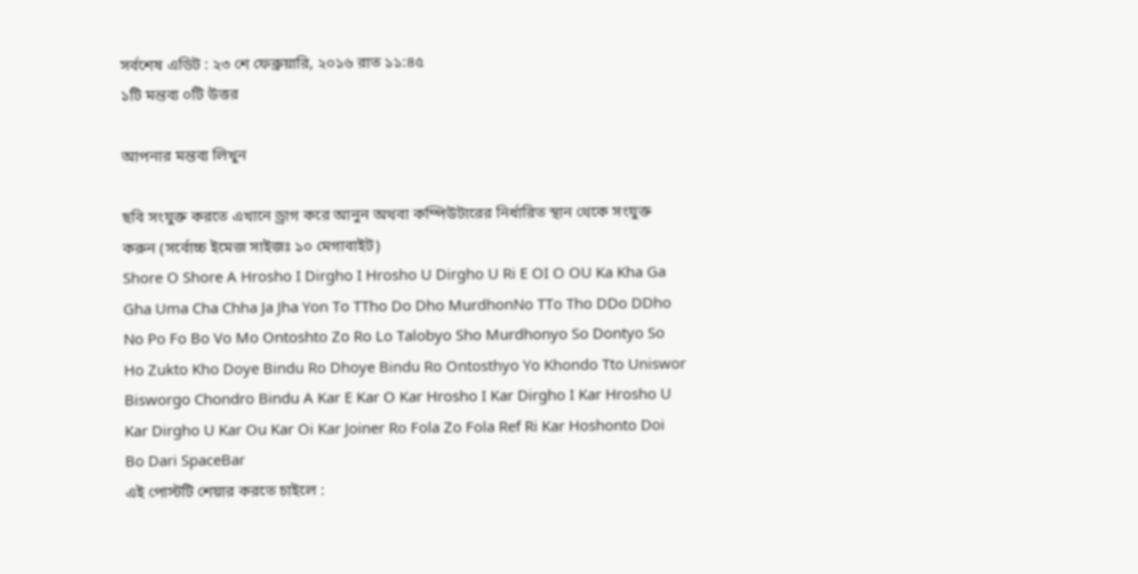সর্বশেষ এডিট : ২৩ শে ফেব্রুয়ারি, ২০১৬ রাত ১১:৪৫
১টি মন্তব্য ০টি উত্তর

আপনার মন্তব্য লিখুন

ছবি সংযুক্ত করতে এখানে ড্রাগ করে আনুন অথবা কম্পিউটারের নির্ধারিত স্থান থেকে সংযুক্ত করুন (সর্বোচ্চ ইমেজ সাইজঃ ১০ মেগাবাইট)
Shore O Shore A Hrosho I Dirgho I Hrosho U Dirgho U Ri E OI O OU Ka Kha Ga Gha Uma Cha Chha Ja Jha Yon To TTho Do Dho MurdhonNo TTo Tho DDo DDho No Po Fo Bo Vo Mo Ontoshto Zo Ro Lo Talobyo Sho Murdhonyo So Dontyo So Ho Zukto Kho Doye Bindu Ro Dhoye Bindu Ro Ontosthyo Yo Khondo Tto Uniswor Bisworgo Chondro Bindu A Kar E Kar O Kar Hrosho I Kar Dirgho I Kar Hrosho U Kar Dirgho U Kar Ou Kar Oi Kar Joiner Ro Fola Zo Fola Ref Ri Kar Hoshonto Doi Bo Dari SpaceBar
এই পোস্টটি শেয়ার করতে চাইলে :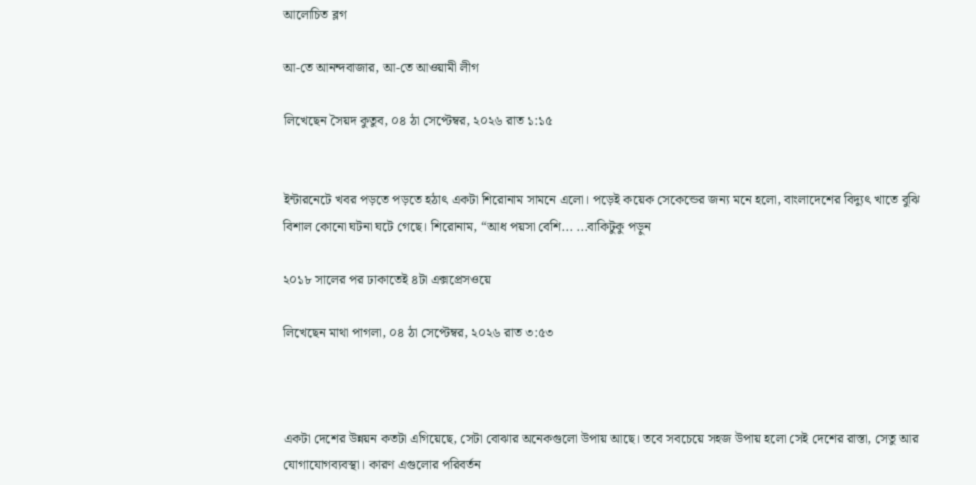আলোচিত ব্লগ

আ-তে আনন্দবাজার, আ-তে আওয়ামী লীগ

লিখেছেন সৈয়দ কুতুব, ০৪ ঠা সেপ্টেম্বর, ২০২৬ রাত ১:১৫


ইন্টারনেটে খবর পড়তে পড়তে হঠাৎ একটা শিরোনাম সামনে এলো। পড়েই কয়েক সেকেন্ডের জন্য মনে হলো, বাংলাদেশের বিদ্যুৎ খাতে বুঝি বিশাল কোনো ঘটনা ঘটে গেছে। শিরোনাম, “আধ পয়সা বেশি... ...বাকিটুকু পড়ুন

২০১৮ সালের পর ঢাকাতেই ৪টা এক্সপ্রেসওয়ে

লিখেছেন মাথা পাগলা, ০৪ ঠা সেপ্টেম্বর, ২০২৬ রাত ৩:৫৩



একটা দেশের উন্নয়ন কতটা এগিয়েছে, সেটা বোঝার অনেকগুলো উপায় আছে। তবে সবচেয়ে সহজ উপায় হলো সেই দেশের রাস্তা, সেতু আর যোগাযোগব্যবস্থা। কারণ এগুলোর পরিবর্তন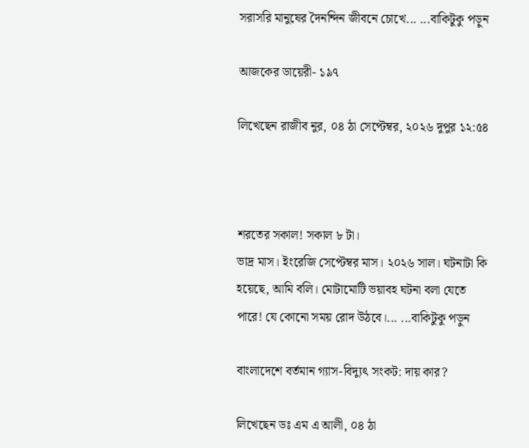সরাসরি মানুষের দৈনন্দিন জীবনে চোখে... ...বাকিটুকু পড়ুন

আজকের ডায়েরী- ১৯৭

লিখেছেন রাজীব নুর, ০৪ ঠা সেপ্টেম্বর, ২০২৬ দুপুর ১২:৫৪



শরতের সকাল! সকাল ৮ টা।
ভাদ্র মাস। ইংরেজি সেপ্টেম্বর মাস। ২০২৬ সাল। ঘটনাটা কি হয়েছে, আমি বলি। মোটামোটি ভয়াবহ ঘটনা বলা যেতে পারে! যে কোনো সময় রোদ উঠবে।... ...বাকিটুকু পড়ুন

বাংলাদেশে বর্তমান গ্যাস-বিদ্যুৎ সংকট: দায় কার?

লিখেছেন ডঃ এম এ আলী, ০৪ ঠা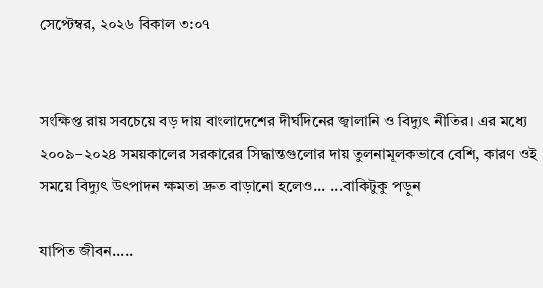সেপ্টেম্বর, ২০২৬ বিকাল ৩:০৭


সংক্ষিপ্ত রায় সবচেয়ে বড় দায় বাংলাদেশের দীর্ঘদিনের জ্বালানি ও বিদ্যুৎ নীতির। এর মধ্যে ২০০৯–২০২৪ সময়কালের সরকারের সিদ্ধান্তগুলোর দায় তুলনামূলকভাবে বেশি, কারণ ওই সময়ে বিদ্যুৎ উৎপাদন ক্ষমতা দ্রুত বাড়ানো হলেও... ...বাকিটুকু পড়ুন

যাপিত জীবন.....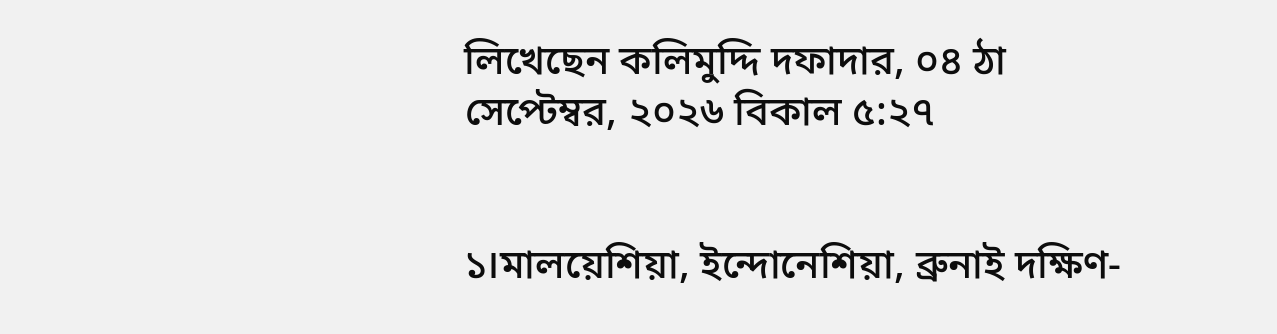লিখেছেন কলিমুদ্দি দফাদার, ০৪ ঠা সেপ্টেম্বর, ২০২৬ বিকাল ৫:২৭


১।মালয়েশিয়া, ইন্দোনেশিয়া, ব্রুনাই দক্ষিণ-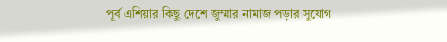পূর্ব এশিয়ার কিছু দেশে জুম্মার নামাজ পড়ার সুযোগ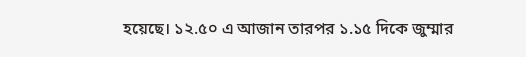হয়েছে। ১২.৫০ এ আজান তারপর ১.১৫ দিকে জুম্মার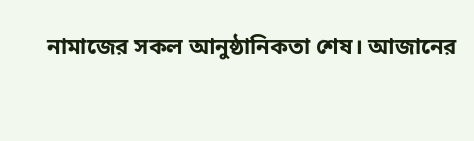নামাজের সকল আনুষ্ঠানিকতা শেষ। আজানের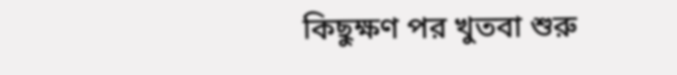কিছুক্ষণ পর খুতবা শুরু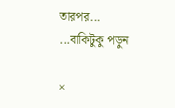তারপর... ...বাকিটুকু পড়ুন

×